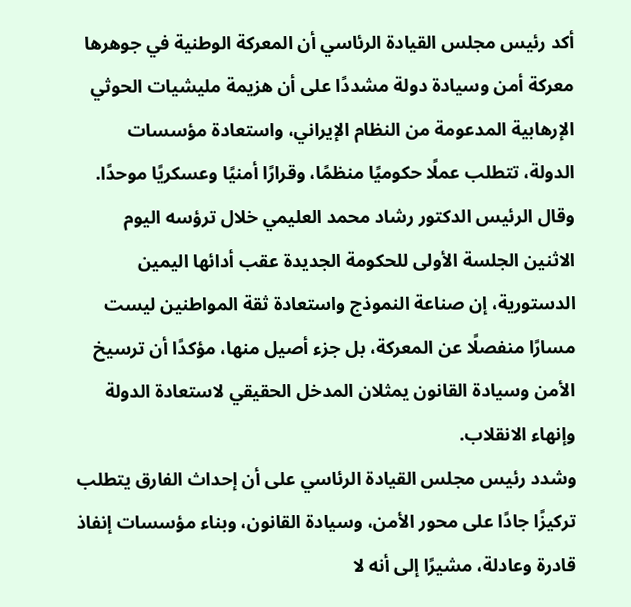أكد رئيس مجلس القيادة الرئاسي أن المعركة الوطنية في جوهرها معركة أمن وسيادة دولة مشددًا على أن هزيمة مليشيات الحوثي الإرهابية المدعومة من النظام الإيراني، واستعادة مؤسسات الدولة، تتطلب عملًا حكوميًا منظمًا، وقرارًا أمنيًا وعسكريًا موحدًا.
وقال الرئيس الدكتور رشاد محمد العليمي خلال ترؤسه اليوم الاثنين الجلسة الأولى للحكومة الجديدة عقب أدائها اليمين الدستورية، إن صناعة النموذج واستعادة ثقة المواطنين ليست مسارًا منفصلًا عن المعركة، بل جزء أصيل منها، مؤكدًا أن ترسيخ الأمن وسيادة القانون يمثلان المدخل الحقيقي لاستعادة الدولة وإنهاء الانقلاب.
وشدد رئيس مجلس القيادة الرئاسي على أن إحداث الفارق يتطلب تركيزًا جادًا على محور الأمن، وسيادة القانون، وبناء مؤسسات إنفاذ قادرة وعادلة، مشيرًا إلى أنه لا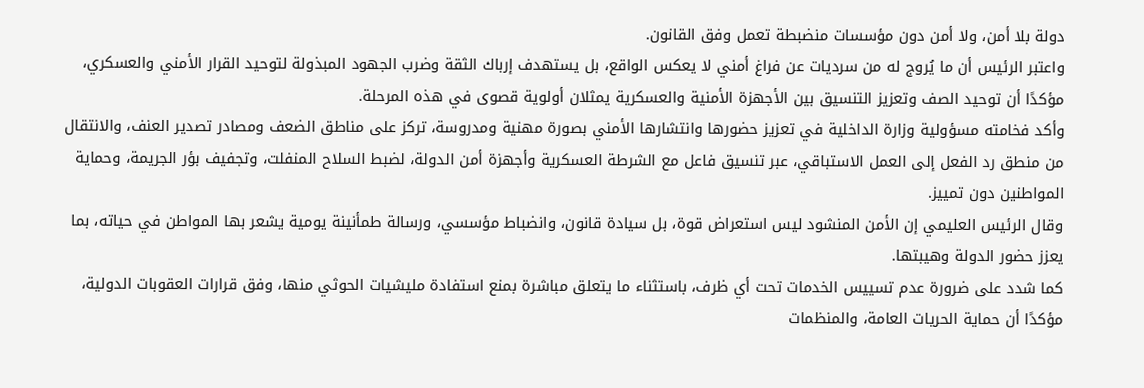دولة بلا أمن، ولا أمن دون مؤسسات منضبطة تعمل وفق القانون.
واعتبر الرئيس أن ما يُروج له من سرديات عن فراغ أمني لا يعكس الواقع، بل يستهدف إرباك الثقة وضرب الجهود المبذولة لتوحيد القرار الأمني والعسكري، مؤكدًا أن توحيد الصف وتعزيز التنسيق بين الأجهزة الأمنية والعسكرية يمثلان أولوية قصوى في هذه المرحلة.
وأكد فخامته مسؤولية وزارة الداخلية في تعزيز حضورها وانتشارها الأمني بصورة مهنية ومدروسة، تركز على مناطق الضعف ومصادر تصدير العنف، والانتقال من منطق رد الفعل إلى العمل الاستباقي، عبر تنسيق فاعل مع الشرطة العسكرية وأجهزة أمن الدولة، لضبط السلاح المنفلت، وتجفيف بؤر الجريمة، وحماية المواطنين دون تمييز.
وقال الرئيس العليمي إن الأمن المنشود ليس استعراض قوة، بل سيادة قانون، وانضباط مؤسسي، ورسالة طمأنينة يومية يشعر بها المواطن في حياته، بما يعزز حضور الدولة وهيبتها.
كما شدد على ضرورة عدم تسييس الخدمات تحت أي ظرف، باستثناء ما يتعلق مباشرة بمنع استفادة مليشيات الحوثي منها، وفق قرارات العقوبات الدولية، مؤكدًا أن حماية الحريات العامة، والمنظمات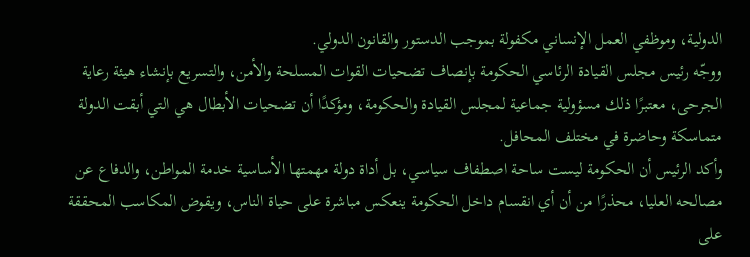الدولية، وموظفي العمل الإنساني مكفولة بموجب الدستور والقانون الدولي.
ووجّه رئيس مجلس القيادة الرئاسي الحكومة بإنصاف تضحيات القوات المسلحة والأمن، والتسريع بإنشاء هيئة رعاية الجرحى، معتبرًا ذلك مسؤولية جماعية لمجلس القيادة والحكومة، ومؤكدًا أن تضحيات الأبطال هي التي أبقت الدولة متماسكة وحاضرة في مختلف المحافل.
وأكد الرئيس أن الحكومة ليست ساحة اصطفاف سياسي، بل أداة دولة مهمتها الأساسية خدمة المواطن، والدفاع عن مصالحه العليا، محذرًا من أن أي انقسام داخل الحكومة ينعكس مباشرة على حياة الناس، ويقوض المكاسب المحققة على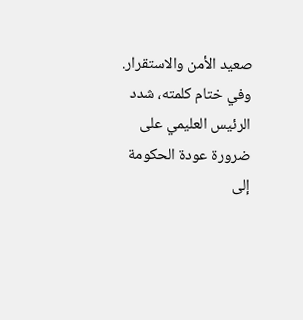صعيد الأمن والاستقرار.
وفي ختام كلمته، شدد الرئيس العليمي على ضرورة عودة الحكومة إلى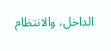الداخل، والانتظام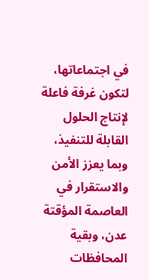في اجتماعاتها، لتكون غرفة فاعلة لإنتاج الحلول القابلة للتنفيذ، وبما يعزز الأمن والاستقرار في العاصمة المؤقتة عدن، وبقية المحافظات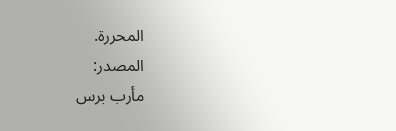المحررة.
المصدر:
مأرب برس